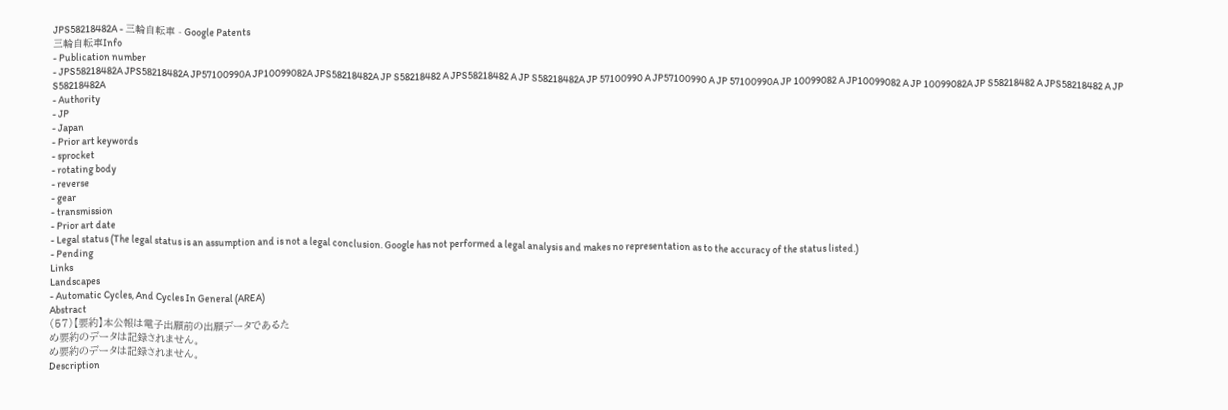JPS58218482A - 三輪自転車 - Google Patents
三輪自転車Info
- Publication number
- JPS58218482A JPS58218482A JP57100990A JP10099082A JPS58218482A JP S58218482 A JPS58218482 A JP S58218482A JP 57100990 A JP57100990 A JP 57100990A JP 10099082 A JP10099082 A JP 10099082A JP S58218482 A JPS58218482 A JP S58218482A
- Authority
- JP
- Japan
- Prior art keywords
- sprocket
- rotating body
- reverse
- gear
- transmission
- Prior art date
- Legal status (The legal status is an assumption and is not a legal conclusion. Google has not performed a legal analysis and makes no representation as to the accuracy of the status listed.)
- Pending
Links
Landscapes
- Automatic Cycles, And Cycles In General (AREA)
Abstract
(57)【要約】本公報は電子出願前の出願データであるた
め要約のデータは記録されません。
め要約のデータは記録されません。
Description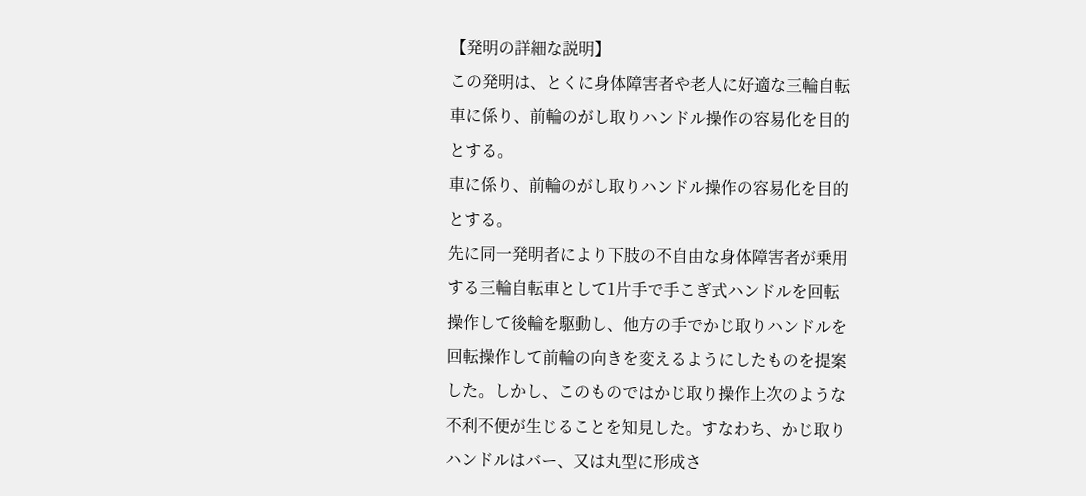【発明の詳細な説明】
この発明は、とくに身体障害者や老人に好適な三輪自転
車に係り、前輪のがし取りハンドル操作の容易化を目的
とする。
車に係り、前輪のがし取りハンドル操作の容易化を目的
とする。
先に同一発明者により下肢の不自由な身体障害者が乗用
する三輪自転車として1片手で手こぎ式ハンドルを回転
操作して後輪を駆動し、他方の手でかじ取りハンドルを
回転操作して前輪の向きを変えるようにしたものを提案
した。しかし、このものではかじ取り操作上次のような
不利不便が生じることを知見した。すなわち、かじ取り
ハンドルはバー、又は丸型に形成さ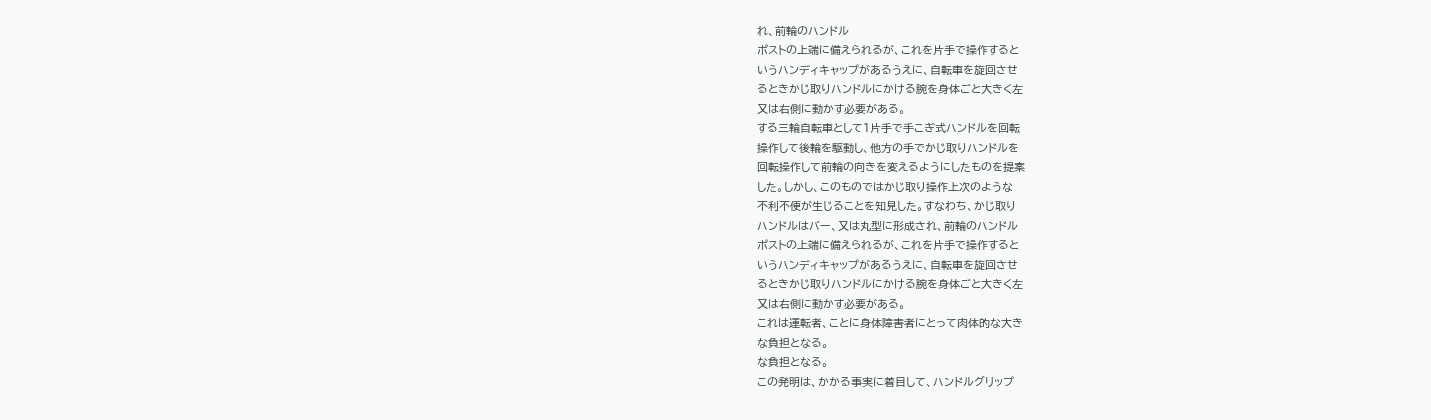れ、前輪のハンドル
ポストの上端に備えられるが、これを片手で操作すると
いうハンディキャップがあるうえに、自転車を旋回させ
るときかじ取りハンドルにかける腕を身体ごと大きく左
又は右側に動かす必要がある。
する三輪自転車として1片手で手こぎ式ハンドルを回転
操作して後輪を駆動し、他方の手でかじ取りハンドルを
回転操作して前輪の向きを変えるようにしたものを提案
した。しかし、このものではかじ取り操作上次のような
不利不便が生じることを知見した。すなわち、かじ取り
ハンドルはバー、又は丸型に形成され、前輪のハンドル
ポストの上端に備えられるが、これを片手で操作すると
いうハンディキャップがあるうえに、自転車を旋回させ
るときかじ取りハンドルにかける腕を身体ごと大きく左
又は右側に動かす必要がある。
これは運転者、ことに身体障害者にとって肉体的な大き
な負担となる。
な負担となる。
この発明は、かかる事実に着目して、ハンドルグリップ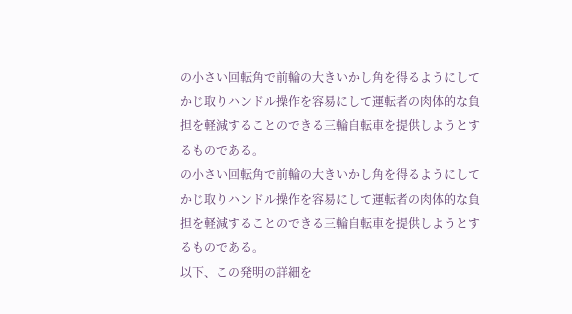の小さい回転角で前輪の大きいかし角を得るようにして
かじ取りハンドル操作を容易にして運転者の肉体的な負
担を軽減することのできる三輪自転車を提供しようとす
るものである。
の小さい回転角で前輪の大きいかし角を得るようにして
かじ取りハンドル操作を容易にして運転者の肉体的な負
担を軽減することのできる三輪自転車を提供しようとす
るものである。
以下、この発明の詳細を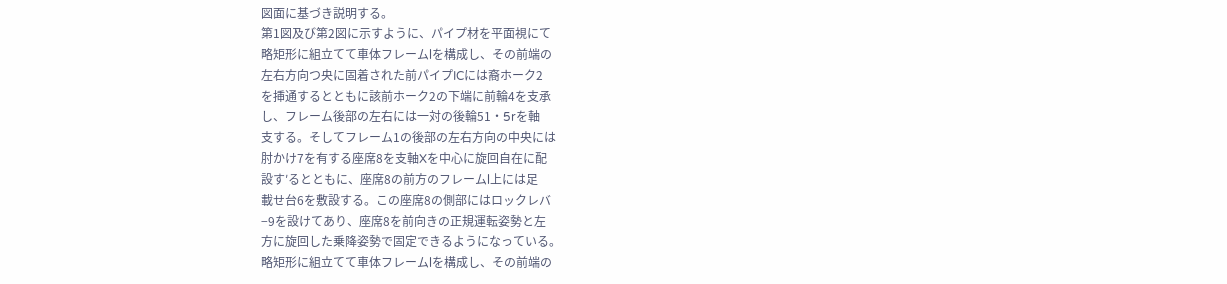図面に基づき説明する。
第1図及び第2図に示すように、パイプ材を平面視にて
略矩形に組立てて車体フレームlを構成し、その前端の
左右方向つ央に固着された前パイプICには裔ホーク2
を挿通するとともに該前ホーク2の下端に前輪4を支承
し、フレーム後部の左右には一対の後輪51・5rを軸
支する。そしてフレーム1の後部の左右方向の中央には
肘かけ7を有する座席8を支軸Xを中心に旋回自在に配
設す′るとともに、座席8の前方のフレームl上には足
載せ台6を敷設する。この座席8の側部にはロックレバ
−9を設けてあり、座席8を前向きの正規運転姿勢と左
方に旋回した乗降姿勢で固定できるようになっている。
略矩形に組立てて車体フレームlを構成し、その前端の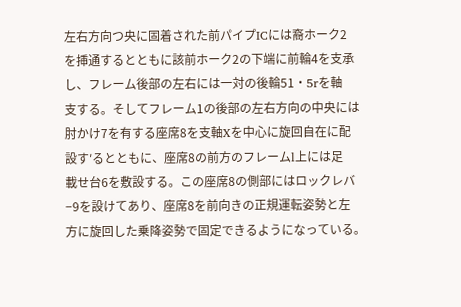左右方向つ央に固着された前パイプICには裔ホーク2
を挿通するとともに該前ホーク2の下端に前輪4を支承
し、フレーム後部の左右には一対の後輪51・5rを軸
支する。そしてフレーム1の後部の左右方向の中央には
肘かけ7を有する座席8を支軸Xを中心に旋回自在に配
設す′るとともに、座席8の前方のフレームl上には足
載せ台6を敷設する。この座席8の側部にはロックレバ
−9を設けてあり、座席8を前向きの正規運転姿勢と左
方に旋回した乗降姿勢で固定できるようになっている。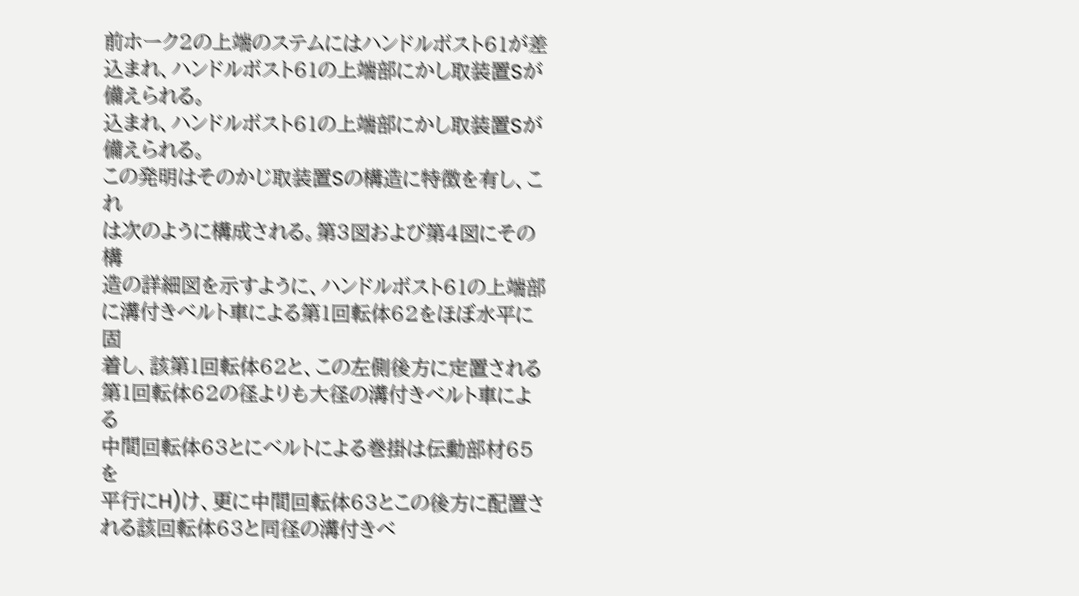前ホーク2の上端のステムにはハンドルボスト61が差
込まれ、ハンドルボスト61の上端部にかし取装置Sが
備えられる。
込まれ、ハンドルボスト61の上端部にかし取装置Sが
備えられる。
この発明はそのかじ取装置Sの構造に特徴を有し、これ
は次のように構成される。第3図および第4図にその構
造の詳細図を示すように、ハンドルボスト61の上端部
に溝付きベルト車による第1回転体62をほぼ水平に固
着し、該第1回転体62と、この左側後方に定置される
第1回転体62の径よりも大径の溝付きベルト車による
中間回転体63とにベルトによる巻掛は伝動部材65を
平行にH)け、更に中間回転体63とこの後方に配置さ
れる該回転体63と同径の溝付きベ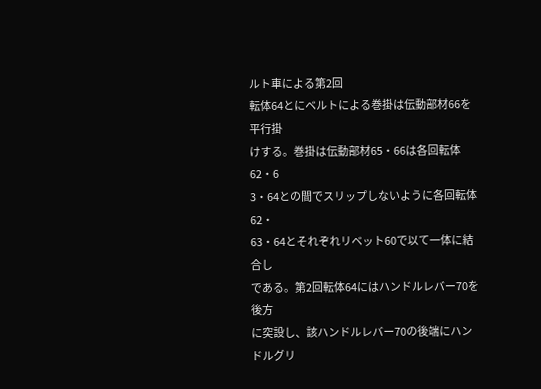ルト車による第2回
転体64とにベルトによる巻掛は伝動部材66を平行掛
けする。巻掛は伝動部材65・66は各回転体62・6
3・64との間でスリップしないように各回転体62・
63・64とそれぞれリベット60で以て一体に結合し
である。第2回転体64にはハンドルレバー70を後方
に突設し、該ハンドルレバー70の後端にハンドルグリ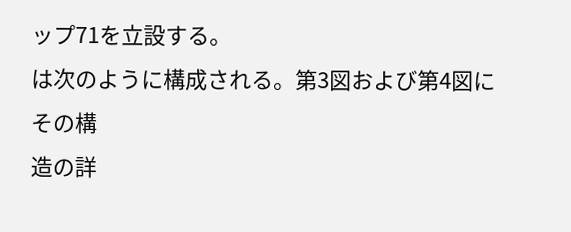ップ71を立設する。
は次のように構成される。第3図および第4図にその構
造の詳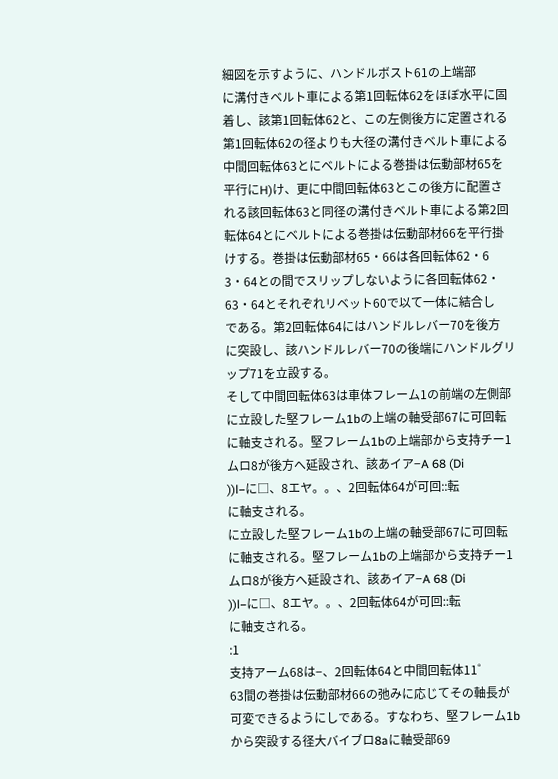細図を示すように、ハンドルボスト61の上端部
に溝付きベルト車による第1回転体62をほぼ水平に固
着し、該第1回転体62と、この左側後方に定置される
第1回転体62の径よりも大径の溝付きベルト車による
中間回転体63とにベルトによる巻掛は伝動部材65を
平行にH)け、更に中間回転体63とこの後方に配置さ
れる該回転体63と同径の溝付きベルト車による第2回
転体64とにベルトによる巻掛は伝動部材66を平行掛
けする。巻掛は伝動部材65・66は各回転体62・6
3・64との間でスリップしないように各回転体62・
63・64とそれぞれリベット60で以て一体に結合し
である。第2回転体64にはハンドルレバー70を後方
に突設し、該ハンドルレバー70の後端にハンドルグリ
ップ71を立設する。
そして中間回転体63は車体フレーム1の前端の左側部
に立設した堅フレーム1bの上端の軸受部67に可回転
に軸支される。堅フレーム1bの上端部から支持チー1
ムロ8が後方へ延設され、該あイア−A 68 (Di
))l−に□、8エヤ。。、2回転体64が可回::転
に軸支される。
に立設した堅フレーム1bの上端の軸受部67に可回転
に軸支される。堅フレーム1bの上端部から支持チー1
ムロ8が後方へ延設され、該あイア−A 68 (Di
))l−に□、8エヤ。。、2回転体64が可回::転
に軸支される。
:1
支持アーム68は−、2回転体64と中間回転体11゜
63間の巻掛は伝動部材66の弛みに応じてその軸長が
可変できるようにしである。すなわち、堅フレーム1b
から突設する径大バイブロ8aに軸受部69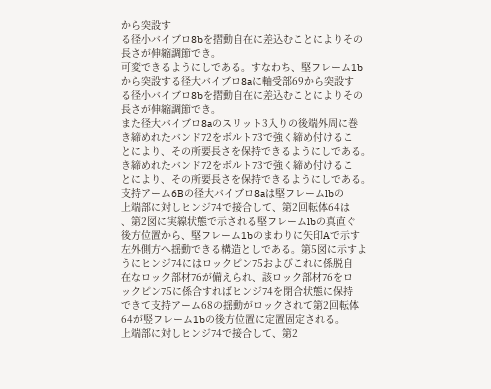から突設す
る径小バイブロ8bを摺動自在に差込むことによりその
長さが伸縮調節でき。
可変できるようにしである。すなわち、堅フレーム1b
から突設する径大バイブロ8aに軸受部69から突設す
る径小バイブロ8bを摺動自在に差込むことによりその
長さが伸縮調節でき。
また径大バイブロ8aのスリット3入りの後端外周に巻
き締めれたバンド72をボルト73で強く締め付けるこ
とにより、その所要長さを保持できるようにしである。
き締めれたバンド72をボルト73で強く締め付けるこ
とにより、その所要長さを保持できるようにしである。
支持アーム6Bの径大バイブロ8aは堅フレームlbの
上端部に対しヒンジ74で接合して、第2回転体64は
、第2図に実線状態で示される堅フレームlbの真直ぐ
後方位置から、堅フレーム1bのまわりに矢印Aで示す
左外側方へ揺動できる構造としである。第5図に示すよ
うにヒンジ74にはロックピン75およびこれに係脱自
在なロック部材76が備えられ、該ロック部材76をロ
ックピン75に係合すればヒンジ74を閉合状態に保持
できて支持アーム68の揺動がロックされて第2回転体
64が竪フレーム1bの後方位置に定置固定される。
上端部に対しヒンジ74で接合して、第2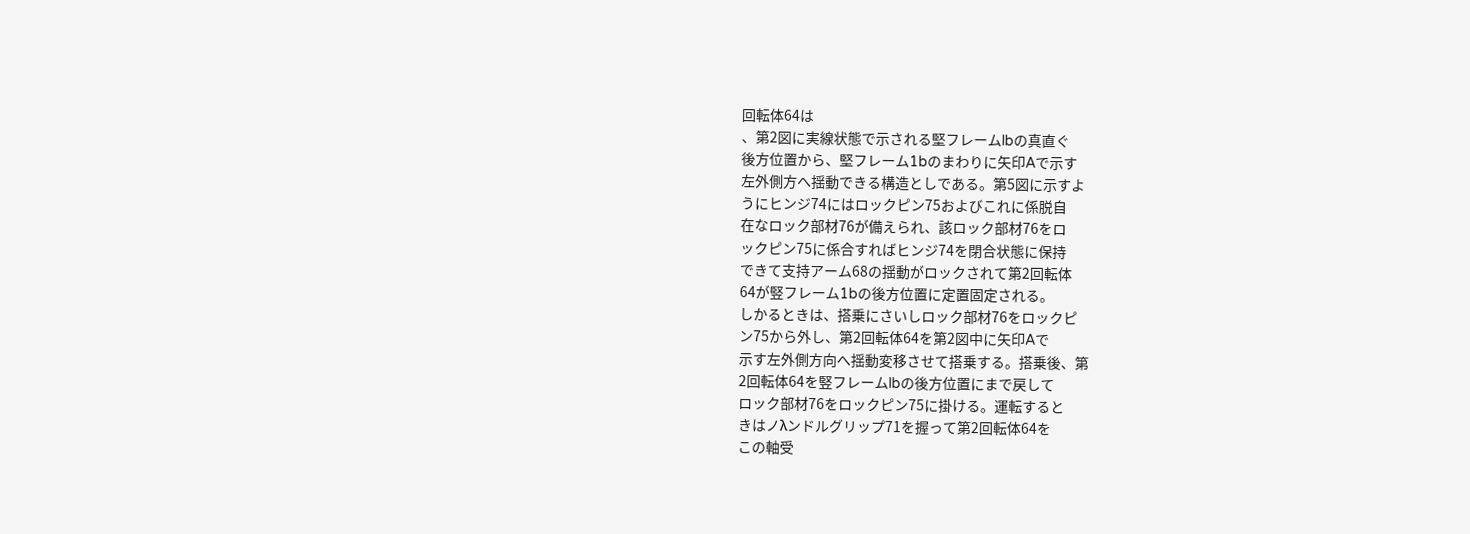回転体64は
、第2図に実線状態で示される堅フレームlbの真直ぐ
後方位置から、堅フレーム1bのまわりに矢印Aで示す
左外側方へ揺動できる構造としである。第5図に示すよ
うにヒンジ74にはロックピン75およびこれに係脱自
在なロック部材76が備えられ、該ロック部材76をロ
ックピン75に係合すればヒンジ74を閉合状態に保持
できて支持アーム68の揺動がロックされて第2回転体
64が竪フレーム1bの後方位置に定置固定される。
しかるときは、搭乗にさいしロック部材76をロックピ
ン75から外し、第2回転体64を第2図中に矢印Aで
示す左外側方向へ揺動変移させて搭乗する。搭乗後、第
2回転体64を竪フレームlbの後方位置にまで戻して
ロック部材76をロックピン75に掛ける。運転すると
きはノλンドルグリップ71を握って第2回転体64を
この軸受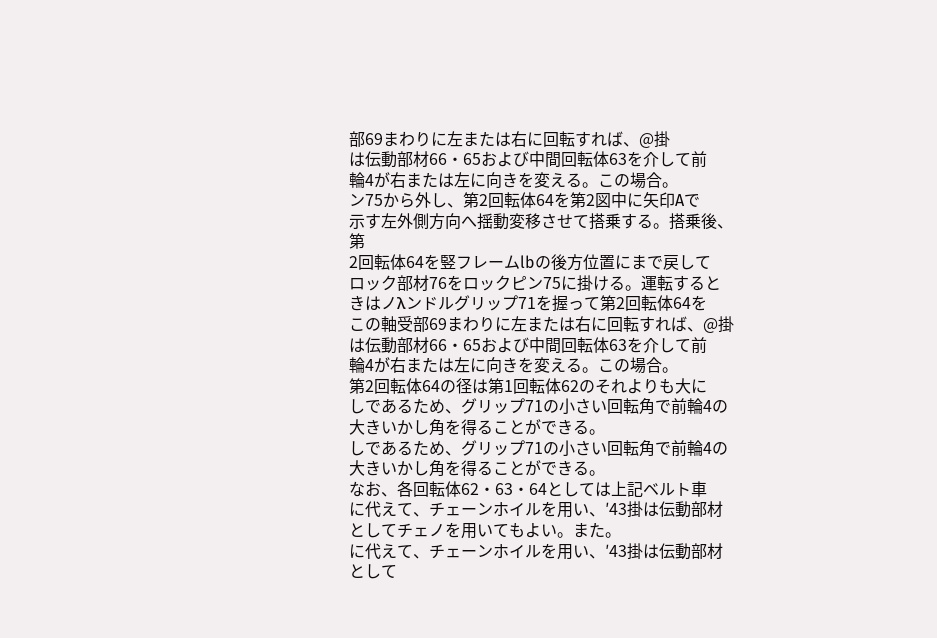部69まわりに左または右に回転すれば、@掛
は伝動部材66・65および中間回転体63を介して前
輪4が右または左に向きを変える。この場合。
ン75から外し、第2回転体64を第2図中に矢印Aで
示す左外側方向へ揺動変移させて搭乗する。搭乗後、第
2回転体64を竪フレームlbの後方位置にまで戻して
ロック部材76をロックピン75に掛ける。運転すると
きはノλンドルグリップ71を握って第2回転体64を
この軸受部69まわりに左または右に回転すれば、@掛
は伝動部材66・65および中間回転体63を介して前
輪4が右または左に向きを変える。この場合。
第2回転体64の径は第1回転体62のそれよりも大に
しであるため、グリップ71の小さい回転角で前輪4の
大きいかし角を得ることができる。
しであるため、グリップ71の小さい回転角で前輪4の
大きいかし角を得ることができる。
なお、各回転体62・63・64としては上記ベルト車
に代えて、チェーンホイルを用い、′43掛は伝動部材
としてチェノを用いてもよい。また。
に代えて、チェーンホイルを用い、′43掛は伝動部材
として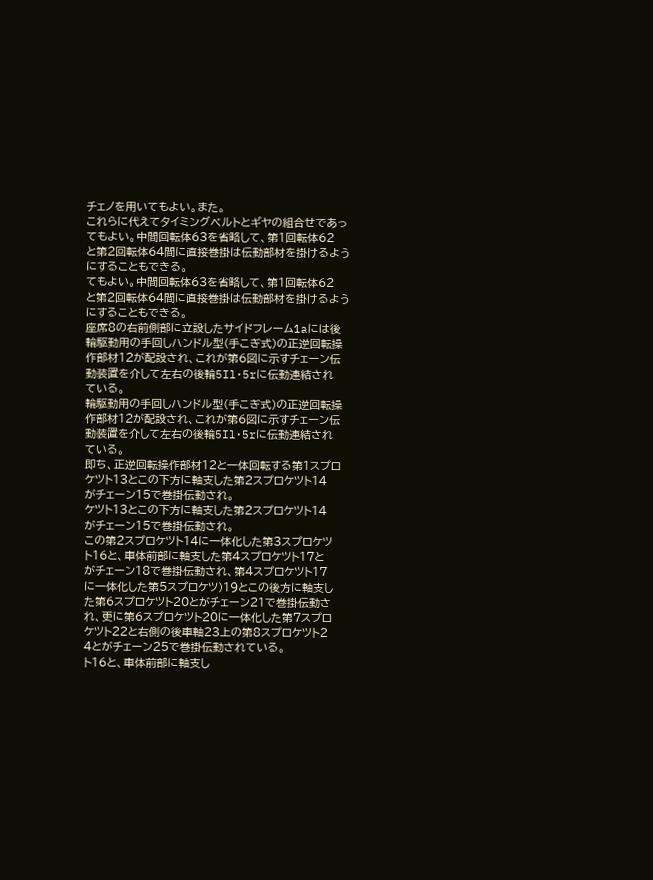チェノを用いてもよい。また。
これらに代えてタイミングベルトとギヤの組合せであっ
てもよい。中間回転体63を省略して、第1回転体62
と第2回転体64間に直接巻掛は伝動部材を掛けるよう
にすることもできる。
てもよい。中間回転体63を省略して、第1回転体62
と第2回転体64間に直接巻掛は伝動部材を掛けるよう
にすることもできる。
座席8の右前側部に立設したサイドフレーム1aには後
輪駆動用の手回しハンドル型(手こぎ式)の正逆回転操
作部材12が配設され、これが第6図に示すチェーン伝
動装置を介して左右の後輪5Il・5rに伝動連結され
ている。
輪駆動用の手回しハンドル型(手こぎ式)の正逆回転操
作部材12が配設され、これが第6図に示すチェーン伝
動装置を介して左右の後輪5Il・5rに伝動連結され
ている。
即ち、正逆回転操作部材12と一体回転する第1スプロ
ケツト13とこの下方に軸支した第2スプロケツト14
がチェーン15で巻掛伝動され。
ケツト13とこの下方に軸支した第2スプロケツト14
がチェーン15で巻掛伝動され。
この第2スプロケツト14に一体化した第3スプロケツ
ト16と、車体前部に軸支した第4スプロケツト17と
がチェーン18で巻掛伝動され、第4スプロケツト17
に一体化した第5スプロケツ)19とこの後方に軸支し
た第6スプロケツト20とがチェーン21で巻掛伝動さ
れ、更に第6スプロケツト20に一体化した第7スプロ
ケツト22と右側の後車軸23上の第8スプロケツト2
4とがチェーン25で巻掛伝動されている。
ト16と、車体前部に軸支し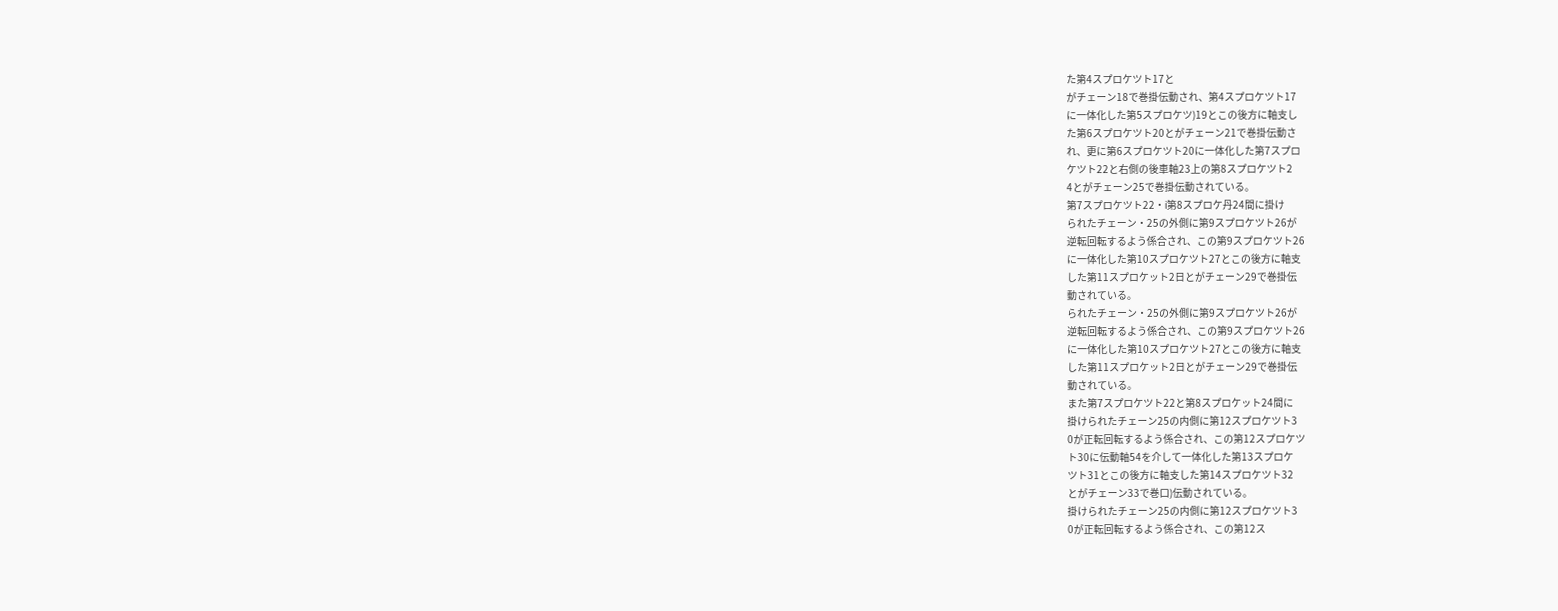た第4スプロケツト17と
がチェーン18で巻掛伝動され、第4スプロケツト17
に一体化した第5スプロケツ)19とこの後方に軸支し
た第6スプロケツト20とがチェーン21で巻掛伝動さ
れ、更に第6スプロケツト20に一体化した第7スプロ
ケツト22と右側の後車軸23上の第8スプロケツト2
4とがチェーン25で巻掛伝動されている。
第7スプロケツト22・i第8スプロケ丹24間に掛け
られたチェーン・25の外側に第9スプロケツト26が
逆転回転するよう係合され、この第9スプロケツト26
に一体化した第10スプロケツト27とこの後方に軸支
した第11スプロケット2日とがチェーン29で巻掛伝
動されている。
られたチェーン・25の外側に第9スプロケツト26が
逆転回転するよう係合され、この第9スプロケツト26
に一体化した第10スプロケツト27とこの後方に軸支
した第11スプロケット2日とがチェーン29で巻掛伝
動されている。
また第7スプロケツト22と第8スプロケット24間に
掛けられたチェーン25の内側に第12スプロケツト3
0が正転回転するよう係合され、この第12スプロケツ
ト30に伝動軸54を介して一体化した第13スプロケ
ツト31とこの後方に軸支した第14スプロケツト32
とがチェーン33で巻口)伝動されている。
掛けられたチェーン25の内側に第12スプロケツト3
0が正転回転するよう係合され、この第12ス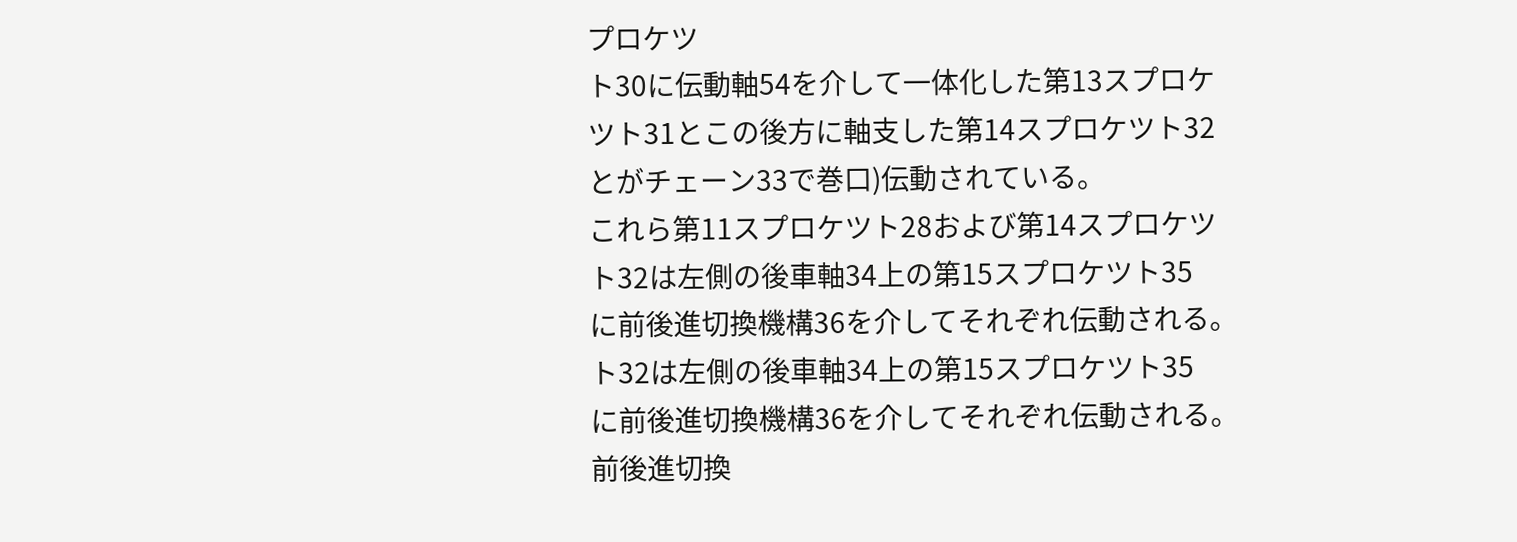プロケツ
ト30に伝動軸54を介して一体化した第13スプロケ
ツト31とこの後方に軸支した第14スプロケツト32
とがチェーン33で巻口)伝動されている。
これら第11スプロケツト28および第14スプロケツ
ト32は左側の後車軸34上の第15スプロケツト35
に前後進切換機構36を介してそれぞれ伝動される。
ト32は左側の後車軸34上の第15スプロケツト35
に前後進切換機構36を介してそれぞれ伝動される。
前後進切換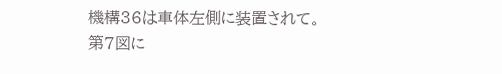機構36は車体左側に装置されて。
第7図に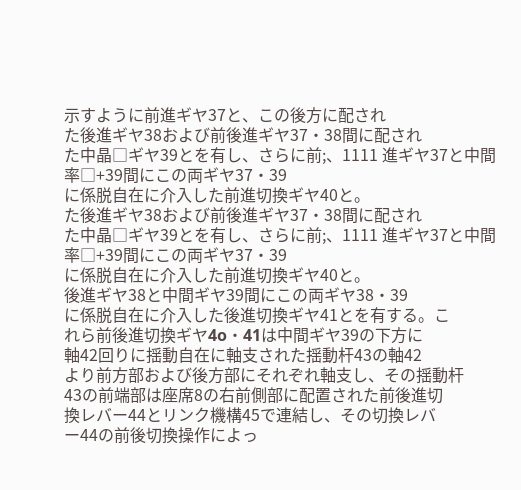示すように前進ギヤ37と、この後方に配され
た後進ギヤ38および前後進ギヤ37・38間に配され
た中晶□ギヤ39とを有し、さらに前;、1111 進ギヤ37と中間率□+39間にこの両ギヤ37・39
に係脱自在に介入した前進切換ギヤ40と。
た後進ギヤ38および前後進ギヤ37・38間に配され
た中晶□ギヤ39とを有し、さらに前;、1111 進ギヤ37と中間率□+39間にこの両ギヤ37・39
に係脱自在に介入した前進切換ギヤ40と。
後進ギヤ38と中間ギヤ39間にこの両ギヤ38・39
に係脱自在に介入した後進切換ギヤ41とを有する。こ
れら前後進切換ギヤ4o・41は中間ギヤ39の下方に
軸42回りに揺動自在に軸支された揺動杆43の軸42
より前方部および後方部にそれぞれ軸支し、その揺動杆
43の前端部は座席8の右前側部に配置された前後進切
換レバー44とリンク機構45で連結し、その切換レバ
ー44の前後切換操作によっ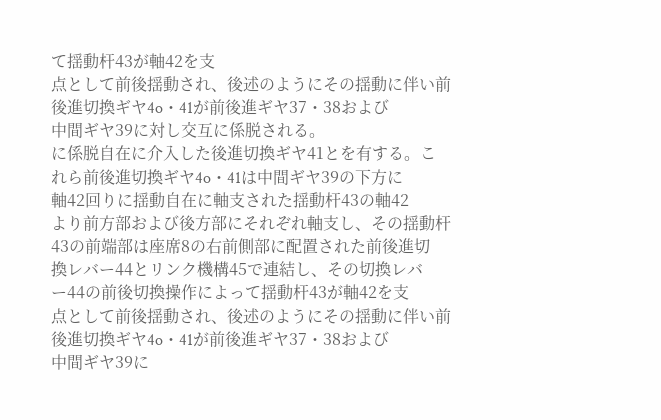て揺動杆43が軸42を支
点として前後揺動され、後述のようにその揺動に伴い前
後進切換ギヤ4o・41が前後進ギヤ37・38および
中間ギヤ39に対し交互に係脱される。
に係脱自在に介入した後進切換ギヤ41とを有する。こ
れら前後進切換ギヤ4o・41は中間ギヤ39の下方に
軸42回りに揺動自在に軸支された揺動杆43の軸42
より前方部および後方部にそれぞれ軸支し、その揺動杆
43の前端部は座席8の右前側部に配置された前後進切
換レバー44とリンク機構45で連結し、その切換レバ
ー44の前後切換操作によって揺動杆43が軸42を支
点として前後揺動され、後述のようにその揺動に伴い前
後進切換ギヤ4o・41が前後進ギヤ37・38および
中間ギヤ39に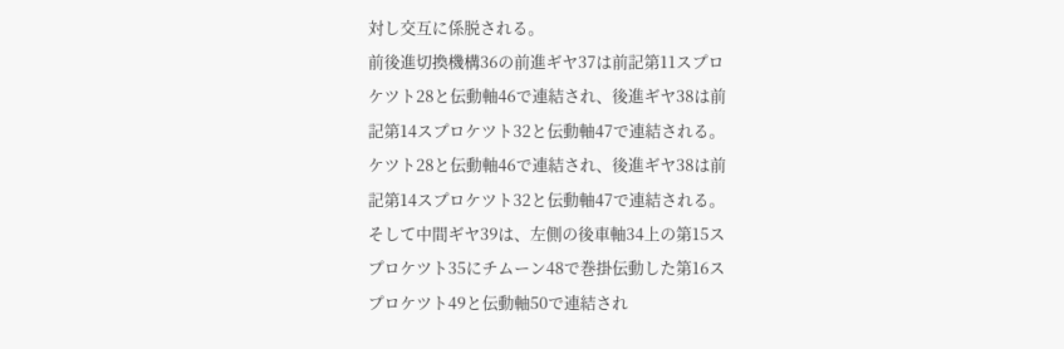対し交互に係脱される。
前後進切換機構36の前進ギヤ37は前記第11スプロ
ケツト28と伝動軸46で連結され、後進ギヤ38は前
記第14スプロケツト32と伝動軸47で連結される。
ケツト28と伝動軸46で連結され、後進ギヤ38は前
記第14スプロケツト32と伝動軸47で連結される。
そして中間ギヤ39は、左側の後車軸34上の第15ス
プロケツト35にチムーン48で巻掛伝動した第16ス
プロケツト49と伝動軸50で連結され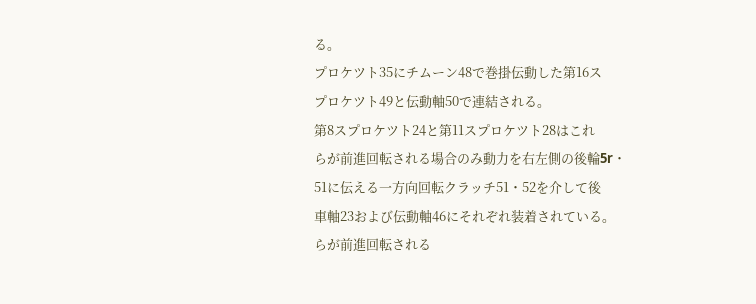る。
プロケツト35にチムーン48で巻掛伝動した第16ス
プロケツト49と伝動軸50で連結される。
第8スプロケツト24と第11スプロケツト28はこれ
らが前進回転される場合のみ動力を右左側の後輪5r・
51に伝える一方向回転クラッチ51・52を介して後
車軸23および伝動軸46にそれぞれ装着されている。
らが前進回転される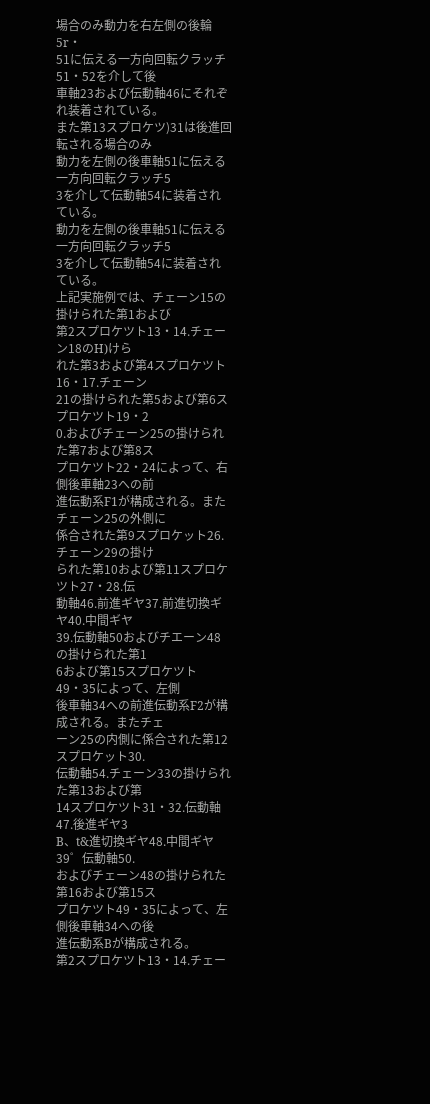場合のみ動力を右左側の後輪5r・
51に伝える一方向回転クラッチ51・52を介して後
車軸23および伝動軸46にそれぞれ装着されている。
また第13スプロケツ)31は後進回転される場合のみ
動力を左側の後車軸51に伝える一方向回転クラッチ5
3を介して伝動軸54に装着されている。
動力を左側の後車軸51に伝える一方向回転クラッチ5
3を介して伝動軸54に装着されている。
上記実施例では、チェーン15の掛けられた第1および
第2スプロケツト13・14.チェーン18のH)けら
れた第3および第4スプロケツト16・17.チェーン
21の掛けられた第5および第6スプロケツト19・2
0.およびチェーン25の掛けられた第7および第8ス
プロケツト22・24によって、右側後車軸23への前
進伝動系F1が構成される。またチェーン25の外側に
係合された第9スプロケット26.チェーン29の掛け
られた第10および第11スプロケツト27・28.伝
動軸46.前進ギヤ37.前進切換ギヤ40.中間ギヤ
39.伝動軸50およびチエーン48の掛けられた第1
6および第15スプロケツト49・35によって、左側
後車軸34への前進伝動系F2が構成される。またチェ
ーン25の内側に係合された第12スプロケット30.
伝動軸54.チェーン33の掛けられた第13および第
14スプロケツト31・32.伝動軸47.後進ギヤ3
B、t&進切換ギヤ48.中間ギヤ39゜伝動軸50.
およびチェーン48の掛けられた第16および第15ス
プロケツト49・35によって、左側後車軸34への後
進伝動系Bが構成される。
第2スプロケツト13・14.チェー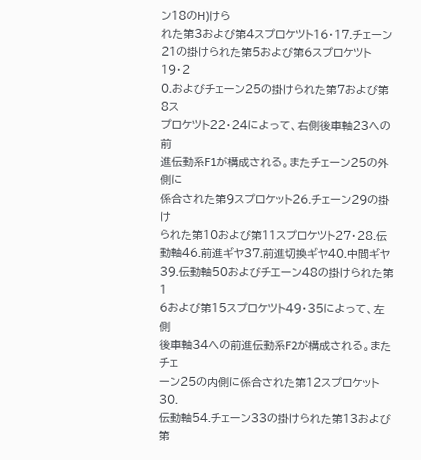ン18のH)けら
れた第3および第4スプロケツト16・17.チェーン
21の掛けられた第5および第6スプロケツト19・2
0.およびチェーン25の掛けられた第7および第8ス
プロケツト22・24によって、右側後車軸23への前
進伝動系F1が構成される。またチェーン25の外側に
係合された第9スプロケット26.チェーン29の掛け
られた第10および第11スプロケツト27・28.伝
動軸46.前進ギヤ37.前進切換ギヤ40.中間ギヤ
39.伝動軸50およびチエーン48の掛けられた第1
6および第15スプロケツト49・35によって、左側
後車軸34への前進伝動系F2が構成される。またチェ
ーン25の内側に係合された第12スプロケット30.
伝動軸54.チェーン33の掛けられた第13および第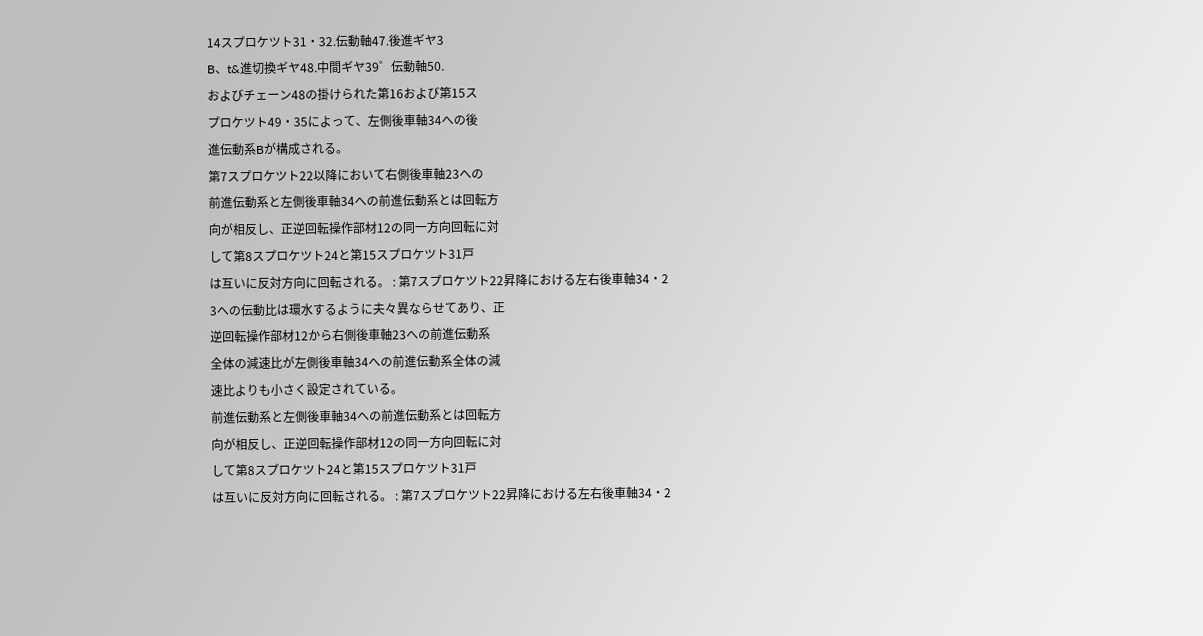14スプロケツト31・32.伝動軸47.後進ギヤ3
B、t&進切換ギヤ48.中間ギヤ39゜伝動軸50.
およびチェーン48の掛けられた第16および第15ス
プロケツト49・35によって、左側後車軸34への後
進伝動系Bが構成される。
第7スプロケツト22以降において右側後車軸23への
前進伝動系と左側後車軸34への前進伝動系とは回転方
向が相反し、正逆回転操作部材12の同一方向回転に対
して第8スプロケツト24と第15スプロケツト31戸
は互いに反対方向に回転される。 : 第7スプロケツト22昇降における左右後車軸34・2
3への伝動比は環水するように夫々異ならせてあり、正
逆回転操作部材12から右側後車軸23への前進伝動系
全体の減速比が左側後車軸34への前進伝動系全体の減
速比よりも小さく設定されている。
前進伝動系と左側後車軸34への前進伝動系とは回転方
向が相反し、正逆回転操作部材12の同一方向回転に対
して第8スプロケツト24と第15スプロケツト31戸
は互いに反対方向に回転される。 : 第7スプロケツト22昇降における左右後車軸34・2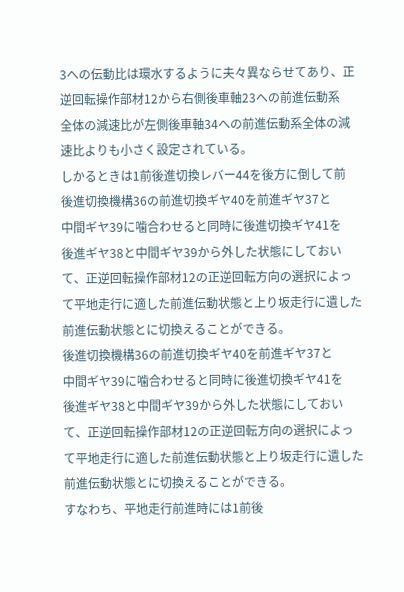3への伝動比は環水するように夫々異ならせてあり、正
逆回転操作部材12から右側後車軸23への前進伝動系
全体の減速比が左側後車軸34への前進伝動系全体の減
速比よりも小さく設定されている。
しかるときは1前後進切換レバー44を後方に倒して前
後進切換機構36の前進切換ギヤ40を前進ギヤ37と
中間ギヤ39に噛合わせると同時に後進切換ギヤ41を
後進ギヤ38と中間ギヤ39から外した状態にしておい
て、正逆回転操作部材12の正逆回転方向の選択によっ
て平地走行に適した前進伝動状態と上り坂走行に遺した
前進伝動状態とに切換えることができる。
後進切換機構36の前進切換ギヤ40を前進ギヤ37と
中間ギヤ39に噛合わせると同時に後進切換ギヤ41を
後進ギヤ38と中間ギヤ39から外した状態にしておい
て、正逆回転操作部材12の正逆回転方向の選択によっ
て平地走行に適した前進伝動状態と上り坂走行に遺した
前進伝動状態とに切換えることができる。
すなわち、平地走行前進時には1前後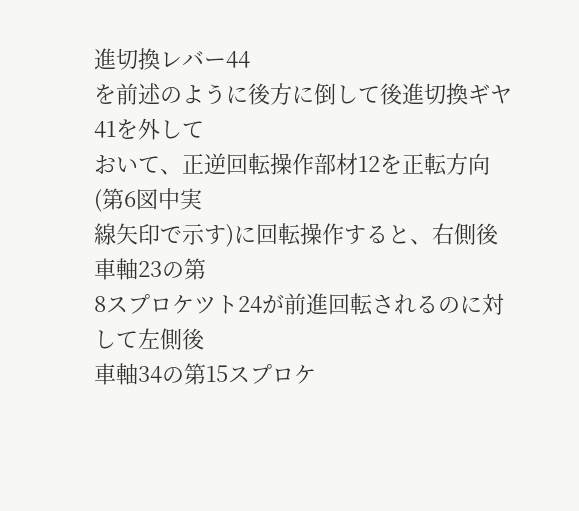進切換レバー44
を前述のように後方に倒して後進切換ギヤ41を外して
おいて、正逆回転操作部材12を正転方向(第6図中実
線矢印で示す)に回転操作すると、右側後車軸23の第
8スプロケツト24が前進回転されるのに対して左側後
車軸34の第15スプロケ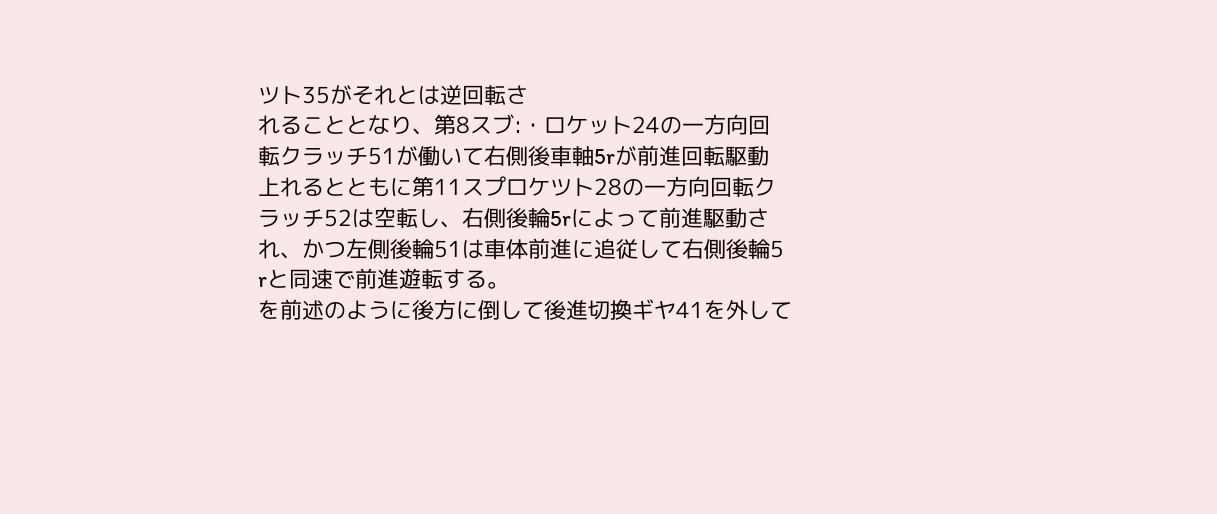ツト35がそれとは逆回転さ
れることとなり、第8スブ:・ロケット24の一方向回
転クラッチ51が働いて右側後車軸5rが前進回転駆動
上れるとともに第11スプロケツト28の一方向回転ク
ラッチ52は空転し、右側後輪5rによって前進駆動さ
れ、かつ左側後輪51は車体前進に追従して右側後輪5
rと同速で前進遊転する。
を前述のように後方に倒して後進切換ギヤ41を外して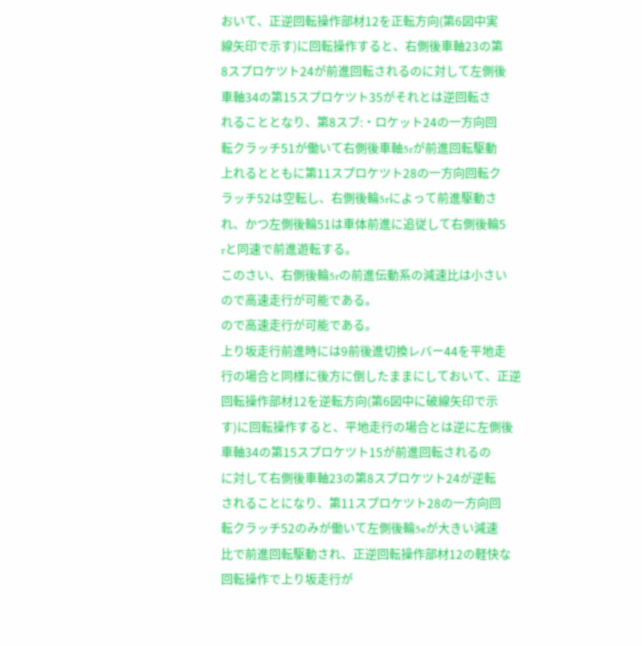おいて、正逆回転操作部材12を正転方向(第6図中実
線矢印で示す)に回転操作すると、右側後車軸23の第
8スプロケツト24が前進回転されるのに対して左側後
車軸34の第15スプロケツト35がそれとは逆回転さ
れることとなり、第8スブ:・ロケット24の一方向回
転クラッチ51が働いて右側後車軸5rが前進回転駆動
上れるとともに第11スプロケツト28の一方向回転ク
ラッチ52は空転し、右側後輪5rによって前進駆動さ
れ、かつ左側後輪51は車体前進に追従して右側後輪5
rと同速で前進遊転する。
このさい、右側後輪5rの前進伝動系の減速比は小さい
ので高速走行が可能である。
ので高速走行が可能である。
上り坂走行前進時には9前後進切換レバー44を平地走
行の場合と同様に後方に倒したままにしておいて、正逆
回転操作部材12を逆転方向(第6図中に破線矢印で示
す)に回転操作すると、平地走行の場合とは逆に左側後
車軸34の第15スプロケツト15が前進回転されるの
に対して右側後車軸23の第8スプロケツト24が逆転
されることになり、第11スプロケツト28の一方向回
転クラッチ52のみが働いて左側後輪5eが大きい減速
比で前進回転駆動され、正逆回転操作部材12の軽快な
回転操作で上り坂走行が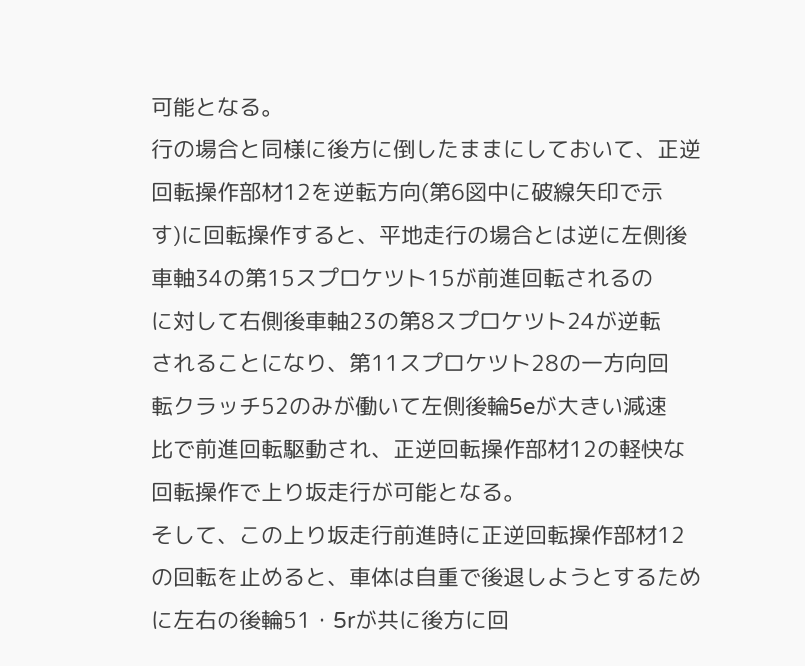可能となる。
行の場合と同様に後方に倒したままにしておいて、正逆
回転操作部材12を逆転方向(第6図中に破線矢印で示
す)に回転操作すると、平地走行の場合とは逆に左側後
車軸34の第15スプロケツト15が前進回転されるの
に対して右側後車軸23の第8スプロケツト24が逆転
されることになり、第11スプロケツト28の一方向回
転クラッチ52のみが働いて左側後輪5eが大きい減速
比で前進回転駆動され、正逆回転操作部材12の軽快な
回転操作で上り坂走行が可能となる。
そして、この上り坂走行前進時に正逆回転操作部材12
の回転を止めると、車体は自重で後退しようとするため
に左右の後輪51・5rが共に後方に回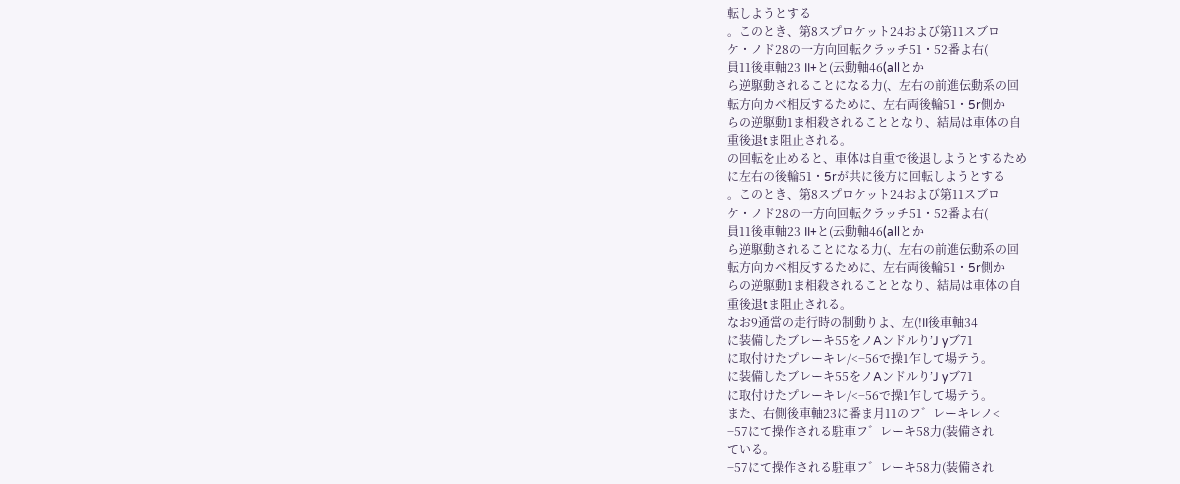転しようとする
。このとき、第8スプロケット24および第11スブロ
ケ・ノド28の一方向回転クラッチ51・52番よ右(
員11後車軸23 II+と(云動軸46(allとか
ら逆駆動されることになる力(、左右の前進伝動系の回
転方向カベ相反するために、左右両後輪51・5r側か
らの逆駆動1ま相殺されることとなり、結局は車体の自
重後退tま阻止される。
の回転を止めると、車体は自重で後退しようとするため
に左右の後輪51・5rが共に後方に回転しようとする
。このとき、第8スプロケット24および第11スブロ
ケ・ノド28の一方向回転クラッチ51・52番よ右(
員11後車軸23 II+と(云動軸46(allとか
ら逆駆動されることになる力(、左右の前進伝動系の回
転方向カベ相反するために、左右両後輪51・5r側か
らの逆駆動1ま相殺されることとなり、結局は車体の自
重後退tま阻止される。
なお9通當の走行時の制動りよ、左(!II後車軸34
に装備したブレーキ55をノAンドルり’J yブ71
に取付けたプレーキレ/<−56で操1乍して場テう。
に装備したブレーキ55をノAンドルり’J yブ71
に取付けたプレーキレ/<−56で操1乍して場テう。
また、右側後車軸23に番ま月11のフ゛レーキレノ<
−57にて操作される駐車フ゛レーキ58力(装備され
ている。
−57にて操作される駐車フ゛レーキ58力(装備され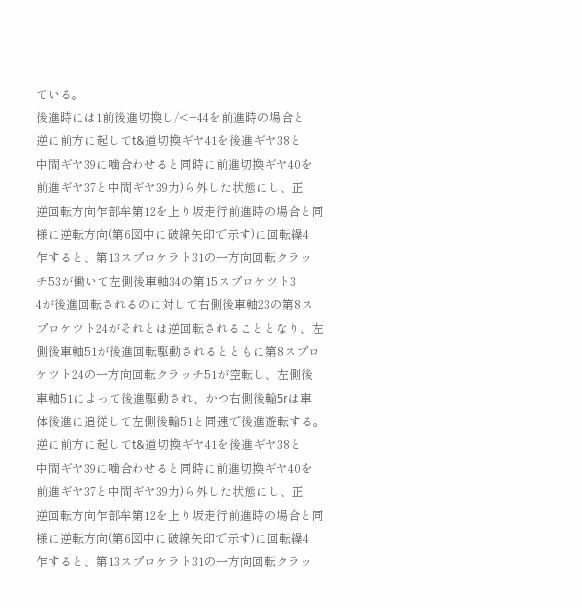ている。
後進時には1前後進切換し/<−44を前進時の場合と
逆に前方に起してt&道切換ギヤ41を後進ギヤ38と
中間ギヤ39に噛合わせると同時に前進切換ギヤ40を
前進ギヤ37と中間ギヤ39力)ら外した状態にし、正
逆回転方向乍部牟第12を上り坂走行前進時の場合と同
様に逆転方向(第6図中に破線矢印で示す)に回転繰4
乍すると、第13スプロケラト31の一方向回転クラッ
チ53が働いて左側後車軸34の第15スプロケツト3
4が後進回転されるのに対して右側後車軸23の第8ス
プロケツト24がそれとは逆回転されることとなり、左
側後車軸51が後進回転駆動されるとともに第8スプロ
ケツト24の一方向回転クラッチ51が空転し、左側後
車軸51によって後進駆動され、かつ右側後輪5rは車
体後進に追従して左側後輪51と同速で後進遊転する。
逆に前方に起してt&道切換ギヤ41を後進ギヤ38と
中間ギヤ39に噛合わせると同時に前進切換ギヤ40を
前進ギヤ37と中間ギヤ39力)ら外した状態にし、正
逆回転方向乍部牟第12を上り坂走行前進時の場合と同
様に逆転方向(第6図中に破線矢印で示す)に回転繰4
乍すると、第13スプロケラト31の一方向回転クラッ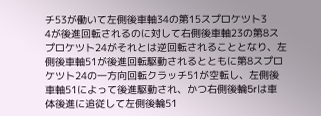チ53が働いて左側後車軸34の第15スプロケツト3
4が後進回転されるのに対して右側後車軸23の第8ス
プロケツト24がそれとは逆回転されることとなり、左
側後車軸51が後進回転駆動されるとともに第8スプロ
ケツト24の一方向回転クラッチ51が空転し、左側後
車軸51によって後進駆動され、かつ右側後輪5rは車
体後進に追従して左側後輪51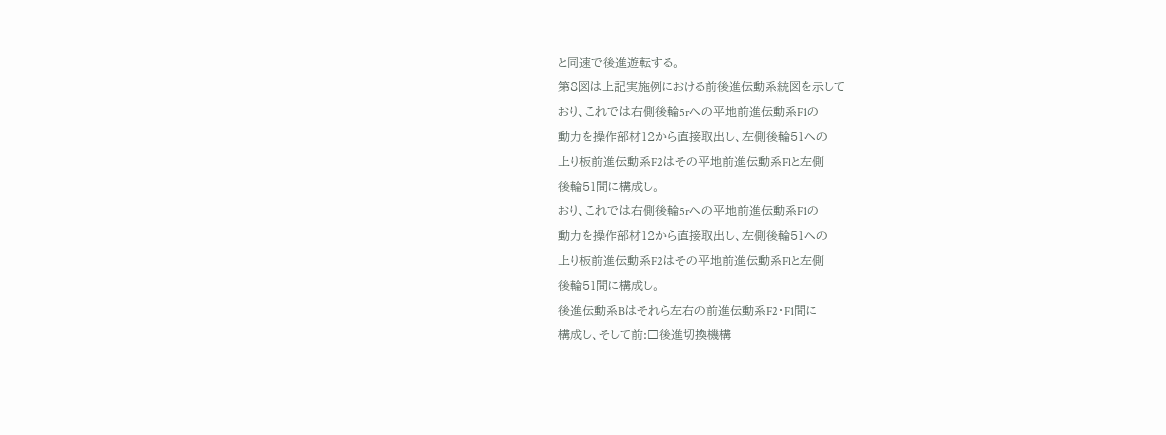と同速で後進遊転する。
第8図は上記実施例における前後進伝動系統図を示して
おり、これでは右側後輪5rへの平地前進伝動系F1の
動力を操作部材12から直接取出し、左側後輪51への
上り板前進伝動系F2はその平地前進伝動系Flと左側
後輪51間に構成し。
おり、これでは右側後輪5rへの平地前進伝動系F1の
動力を操作部材12から直接取出し、左側後輪51への
上り板前進伝動系F2はその平地前進伝動系Flと左側
後輪51間に構成し。
後進伝動系Bはそれら左右の前進伝動系F2・F1間に
構成し、そして前:□後進切換機構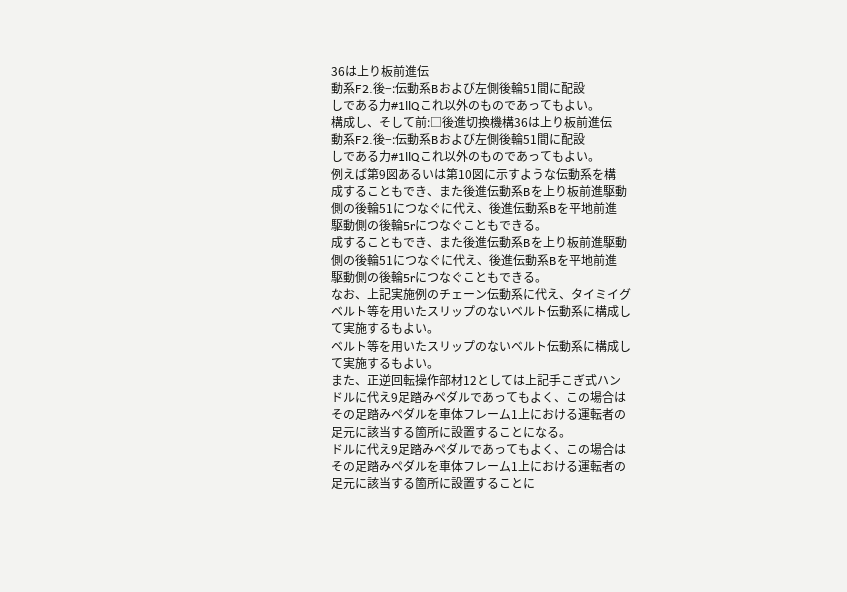36は上り板前進伝
動系F2.後−:伝動系Bおよび左側後輪51間に配設
しである力#1llQこれ以外のものであってもよい。
構成し、そして前:□後進切換機構36は上り板前進伝
動系F2.後−:伝動系Bおよび左側後輪51間に配設
しである力#1llQこれ以外のものであってもよい。
例えば第9図あるいは第10図に示すような伝動系を構
成することもでき、また後進伝動系Bを上り板前進駆動
側の後輪51につなぐに代え、後進伝動系Bを平地前進
駆動側の後輪5rにつなぐこともできる。
成することもでき、また後進伝動系Bを上り板前進駆動
側の後輪51につなぐに代え、後進伝動系Bを平地前進
駆動側の後輪5rにつなぐこともできる。
なお、上記実施例のチェーン伝動系に代え、タイミイグ
ベルト等を用いたスリップのないベルト伝動系に構成し
て実施するもよい。
ベルト等を用いたスリップのないベルト伝動系に構成し
て実施するもよい。
また、正逆回転操作部材12としては上記手こぎ式ハン
ドルに代え9足踏みペダルであってもよく、この場合は
その足踏みペダルを車体フレーム1上における運転者の
足元に該当する箇所に設置することになる。
ドルに代え9足踏みペダルであってもよく、この場合は
その足踏みペダルを車体フレーム1上における運転者の
足元に該当する箇所に設置することに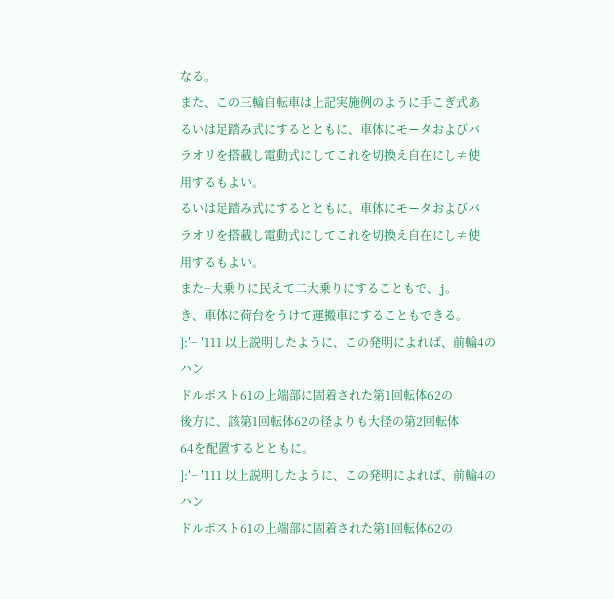なる。
また、この三輪自転車は上記実施例のように手こぎ式あ
るいは足踏み式にするとともに、車体にモータおよびバ
ラオリを搭載し電動式にしてこれを切換え自在にし≠使
用するもよい。
るいは足踏み式にするとともに、車体にモータおよびバ
ラオリを搭載し電動式にしてこれを切換え自在にし≠使
用するもよい。
また−大乗りに民えて二大乗りにすることもで、j。
き、車体に荷台をうけて運搬車にすることもできる。
]:′− ′111 以上説明したように、この発明によれば、前輪4のハン
ドルポスト61の上端部に固着された第1回転体62の
後方に、該第1回転体62の径よりも大径の第2回転体
64を配置するとともに。
]:′− ′111 以上説明したように、この発明によれば、前輪4のハン
ドルポスト61の上端部に固着された第1回転体62の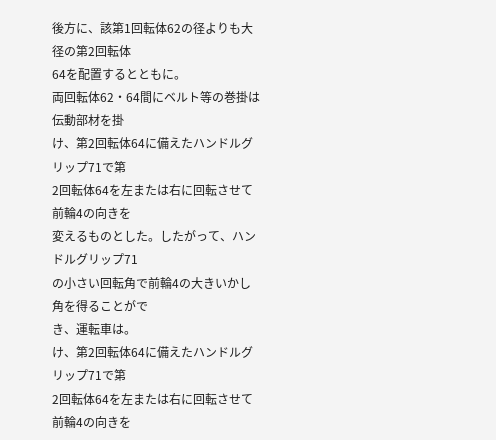後方に、該第1回転体62の径よりも大径の第2回転体
64を配置するとともに。
両回転体62・64間にベルト等の巻掛は伝動部材を掛
け、第2回転体64に備えたハンドルグリップ71で第
2回転体64を左または右に回転させて前輪4の向きを
変えるものとした。したがって、ハンドルグリップ71
の小さい回転角で前輪4の大きいかし角を得ることがで
き、運転車は。
け、第2回転体64に備えたハンドルグリップ71で第
2回転体64を左または右に回転させて前輪4の向きを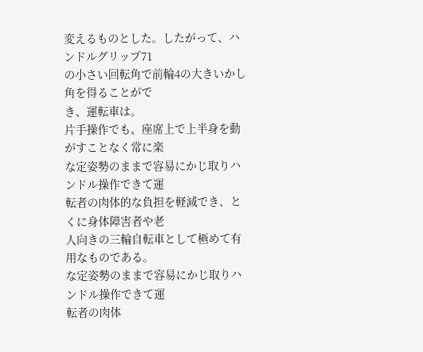変えるものとした。したがって、ハンドルグリップ71
の小さい回転角で前輪4の大きいかし角を得ることがで
き、運転車は。
片手操作でも、座席上で上半身を動がすことなく常に楽
な定姿勢のままで容易にかじ取りハンドル操作できて運
転者の肉体的な負担を軽減でき、とくに身体障害者や老
人向きの三輪自転車として極めて有用なものである。
な定姿勢のままで容易にかじ取りハンドル操作できて運
転者の肉体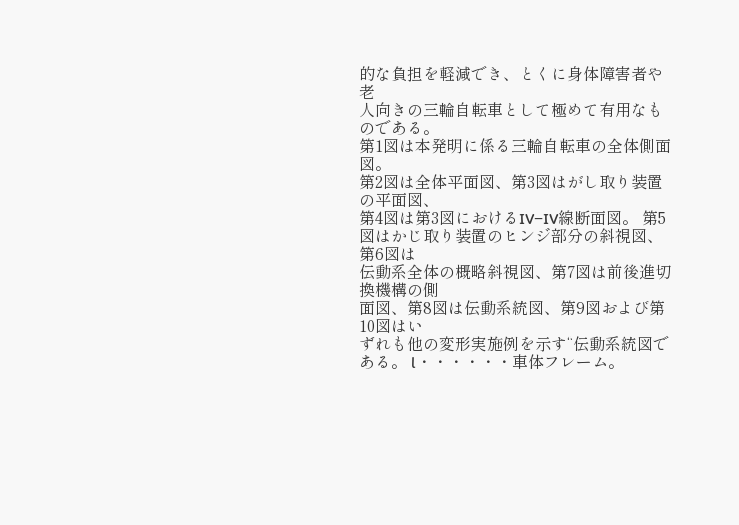的な負担を軽減でき、とくに身体障害者や老
人向きの三輪自転車として極めて有用なものである。
第1図は本発明に係る三輪自転車の全体側面図。
第2図は全体平面図、第3図はがし取り装置の平面図、
第4図は第3図におけるIV−IV線断面図。 第5図はかじ取り装置のヒンジ部分の斜視図、第6図は
伝動系全体の概略斜視図、第7図は前後進切換機構の側
面図、第8図は伝動系統図、第9図および第10図はい
ずれも他の変形実施例を示す“伝動系統図である。 l・・・・・・車体フレーム。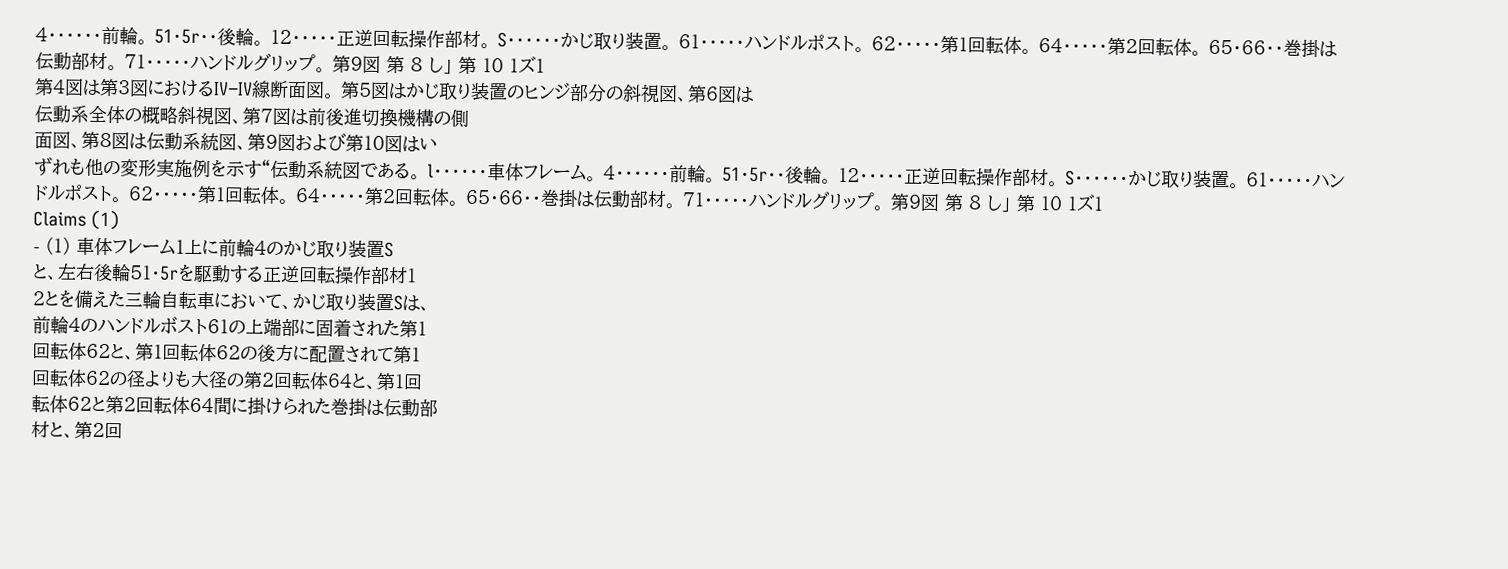4・・・・・・前輪。 51・5r・・後輪。 12・・・・・正逆回転操作部材。 S・・・・・・かじ取り装置。 61・・・・・ハンドルポスト。 62・・・・・第1回転体。 64・・・・・第2回転体。 65・66・・巻掛は伝動部材。 71・・・・・ハンドルグリップ。 第9図 第 8 し」 第 10 1ズ1
第4図は第3図におけるIV−IV線断面図。 第5図はかじ取り装置のヒンジ部分の斜視図、第6図は
伝動系全体の概略斜視図、第7図は前後進切換機構の側
面図、第8図は伝動系統図、第9図および第10図はい
ずれも他の変形実施例を示す“伝動系統図である。 l・・・・・・車体フレーム。 4・・・・・・前輪。 51・5r・・後輪。 12・・・・・正逆回転操作部材。 S・・・・・・かじ取り装置。 61・・・・・ハンドルポスト。 62・・・・・第1回転体。 64・・・・・第2回転体。 65・66・・巻掛は伝動部材。 71・・・・・ハンドルグリップ。 第9図 第 8 し」 第 10 1ズ1
Claims (1)
- (1) 車体フレーム1上に前輪4のかじ取り装置S
と、左右後輪51・5rを駆動する正逆回転操作部材1
2とを備えた三輪自転車において、かじ取り装置Sは、
前輪4のハンドルボスト61の上端部に固着された第1
回転体62と、第1回転体62の後方に配置されて第1
回転体62の径よりも大径の第2回転体64と、第1回
転体62と第2回転体64間に掛けられた巻掛は伝動部
材と、第2回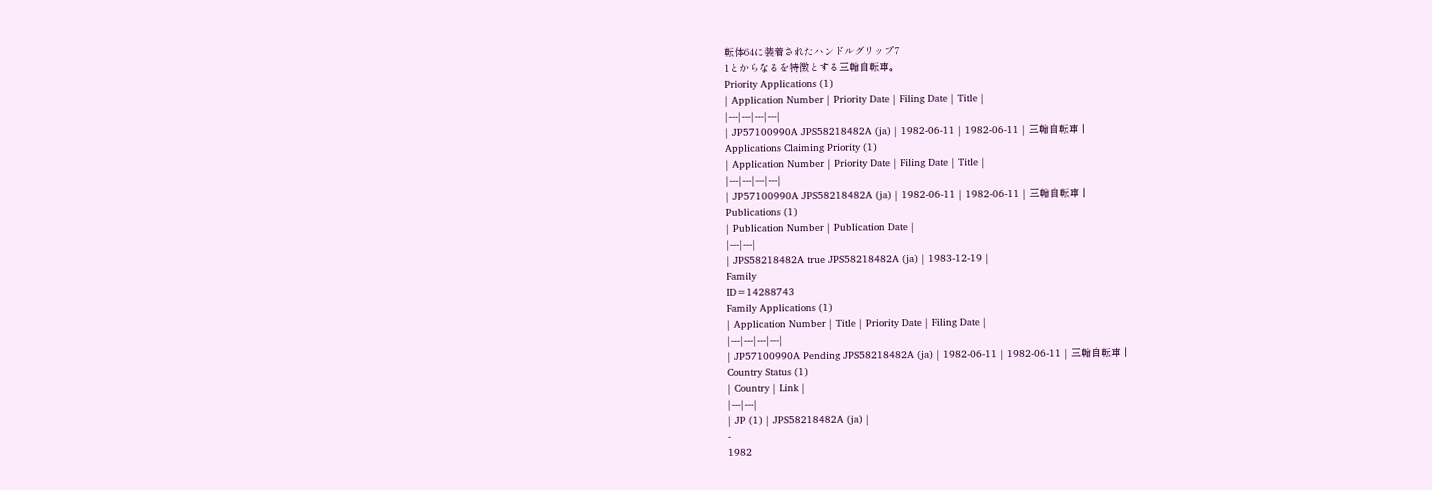転体64に装着されたハンドルグリップ7
1とからなるを特徴とする三輪自転車。
Priority Applications (1)
| Application Number | Priority Date | Filing Date | Title |
|---|---|---|---|
| JP57100990A JPS58218482A (ja) | 1982-06-11 | 1982-06-11 | 三輪自転車 |
Applications Claiming Priority (1)
| Application Number | Priority Date | Filing Date | Title |
|---|---|---|---|
| JP57100990A JPS58218482A (ja) | 1982-06-11 | 1982-06-11 | 三輪自転車 |
Publications (1)
| Publication Number | Publication Date |
|---|---|
| JPS58218482A true JPS58218482A (ja) | 1983-12-19 |
Family
ID=14288743
Family Applications (1)
| Application Number | Title | Priority Date | Filing Date |
|---|---|---|---|
| JP57100990A Pending JPS58218482A (ja) | 1982-06-11 | 1982-06-11 | 三輪自転車 |
Country Status (1)
| Country | Link |
|---|---|
| JP (1) | JPS58218482A (ja) |
-
1982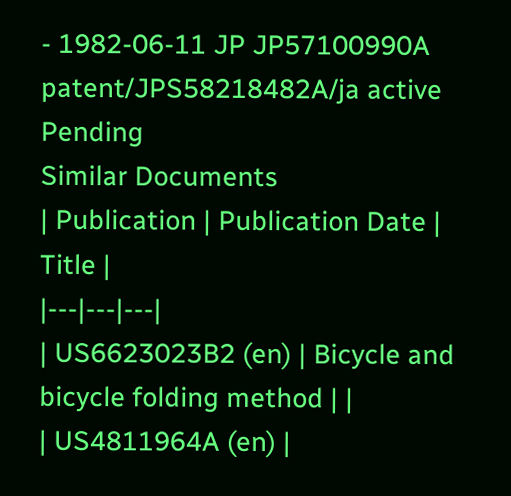- 1982-06-11 JP JP57100990A patent/JPS58218482A/ja active Pending
Similar Documents
| Publication | Publication Date | Title |
|---|---|---|
| US6623023B2 (en) | Bicycle and bicycle folding method | |
| US4811964A (en) |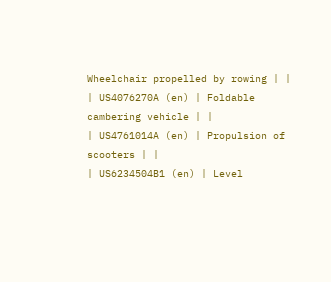Wheelchair propelled by rowing | |
| US4076270A (en) | Foldable cambering vehicle | |
| US4761014A (en) | Propulsion of scooters | |
| US6234504B1 (en) | Level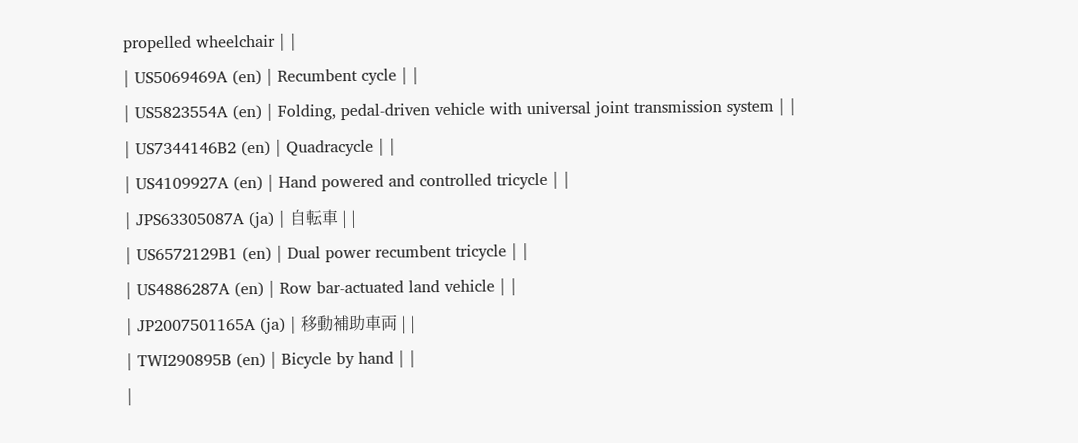propelled wheelchair | |
| US5069469A (en) | Recumbent cycle | |
| US5823554A (en) | Folding, pedal-driven vehicle with universal joint transmission system | |
| US7344146B2 (en) | Quadracycle | |
| US4109927A (en) | Hand powered and controlled tricycle | |
| JPS63305087A (ja) | 自転車 | |
| US6572129B1 (en) | Dual power recumbent tricycle | |
| US4886287A (en) | Row bar-actuated land vehicle | |
| JP2007501165A (ja) | 移動補助車両 | |
| TWI290895B (en) | Bicycle by hand | |
|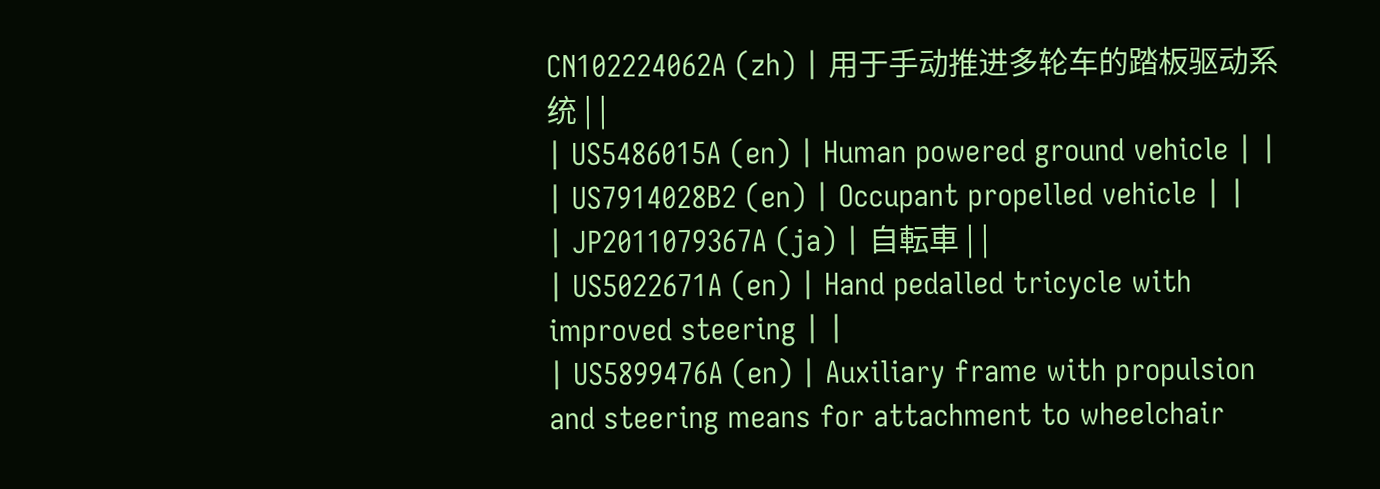CN102224062A (zh) | 用于手动推进多轮车的踏板驱动系统 | |
| US5486015A (en) | Human powered ground vehicle | |
| US7914028B2 (en) | Occupant propelled vehicle | |
| JP2011079367A (ja) | 自転車 | |
| US5022671A (en) | Hand pedalled tricycle with improved steering | |
| US5899476A (en) | Auxiliary frame with propulsion and steering means for attachment to wheelchair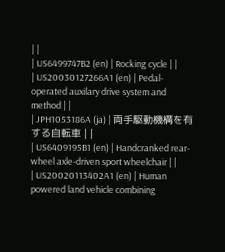| |
| US6499747B2 (en) | Rocking cycle | |
| US20030127266A1 (en) | Pedal-operated auxilary drive system and method | |
| JPH1053186A (ja) | 両手駆動機構を有する自転車 | |
| US6409195B1 (en) | Handcranked rear-wheel axle-driven sport wheelchair | |
| US20020113402A1 (en) | Human powered land vehicle combining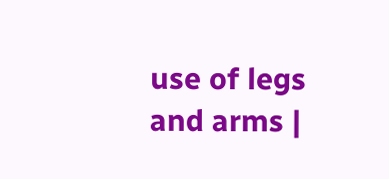use of legs and arms |